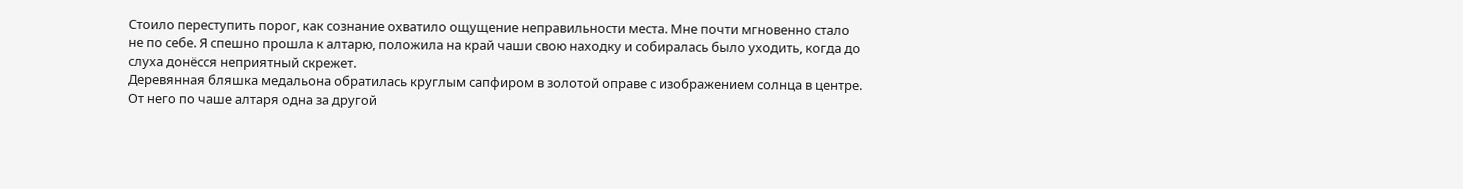Стоило переступить порог, как сознание охватило ощущение неправильности места. Мне почти мгновенно стало не по себе. Я спешно прошла к алтарю, положила на край чаши свою находку и собиралась было уходить, когда до слуха донёсся неприятный скрежет.
Деревянная бляшка медальона обратилась круглым сапфиром в золотой оправе с изображением солнца в центре. От него по чаше алтаря одна за другой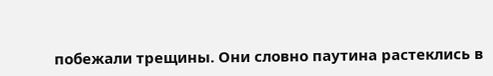побежали трещины. Они словно паутина растеклись в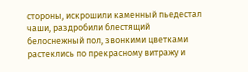стороны, искрошили каменный пьедестал чаши, раздробили блестящий белоснежный пол, звонкими цветками растеклись по прекрасному витражу и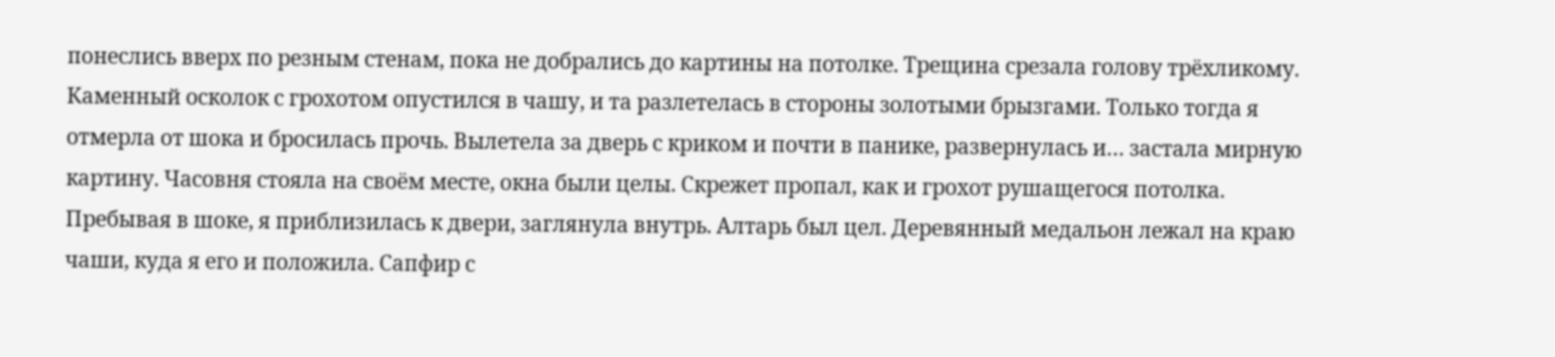понеслись вверх по резным стенам, пока не добрались до картины на потолке. Трещина срезала голову трёхликому. Каменный осколок с грохотом опустился в чашу, и та разлетелась в стороны золотыми брызгами. Только тогда я отмерла от шока и бросилась прочь. Вылетела за дверь с криком и почти в панике, развернулась и… застала мирную картину. Часовня стояла на своём месте, окна были целы. Скрежет пропал, как и грохот рушащегося потолка.
Пребывая в шоке, я приблизилась к двери, заглянула внутрь. Алтарь был цел. Деревянный медальон лежал на краю чаши, куда я его и положила. Сапфир с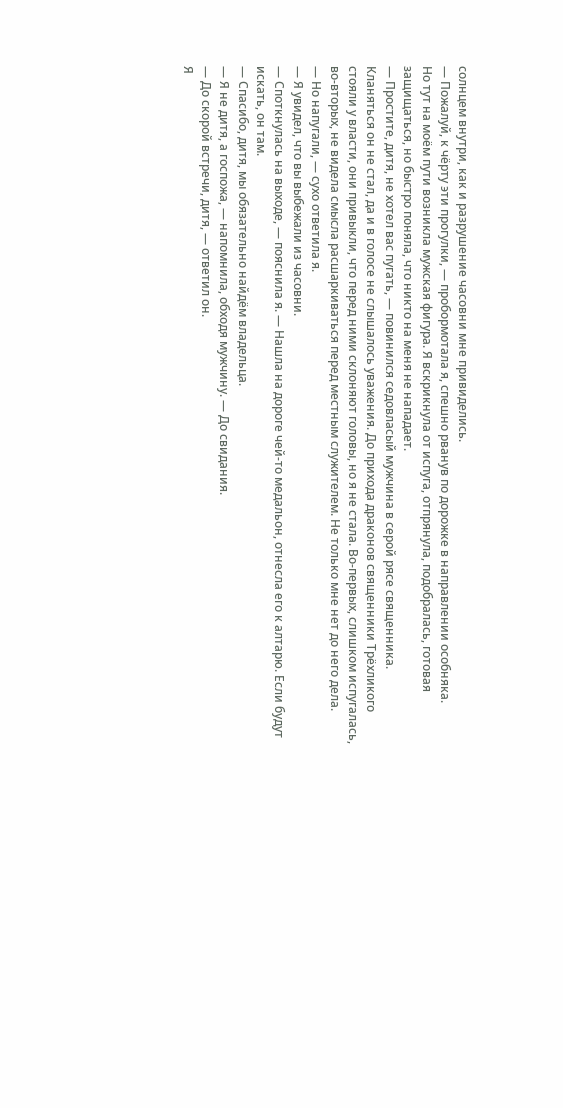солнцем внутри, как и разрушение часовни мне привиделись.
— Пожалуй, к чёрту эти прогулки, — пробормотала я, спешно рванув по дорожке в направлении особняка.
Но тут на моём пути возникла мужская фигура. Я вскрикнула от испуга, отпрянула, подобралась, готовая защищаться, но быстро поняла, что никто на меня не нападает.
— Простите, дитя, не хотел вас пугать, — повинился седовласый мужчина в серой рясе священника.
Кланяться он не стал, да и в голосе не слышалось уважения. До прихода драконов священники Трёхликого стояли у власти, они привыкли, что перед ними склоняют головы, но я не стала. Во-первых, слишком испугалась, во-вторых, не видела смысла расшаркиваться перед местным служителем. Не только мне нет до него дела.
— Но напугали, — сухо ответила я.
— Я увидел, что вы выбежали из часовни.
— Споткнулась на выходе, — пояснила я. — Нашла на дороге чей-то медальон, отнесла его к алтарю. Если будут искать, он там.
— Спасибо, дитя, мы обязательно найдём владельца.
— Я не дитя, а госпожа, — напомнила, обходя мужчину. — До свидания.
— До скорой встречи, дитя, — ответил он.
Я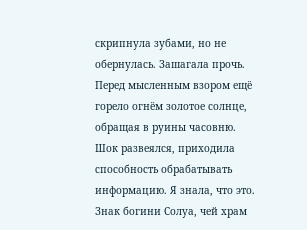скрипнула зубами, но не обернулась. Зашагала прочь. Перед мысленным взором ещё горело огнём золотое солнце, обращая в руины часовню. Шок развеялся, приходила способность обрабатывать информацию. Я знала, что это. Знак богини Солуа, чей храм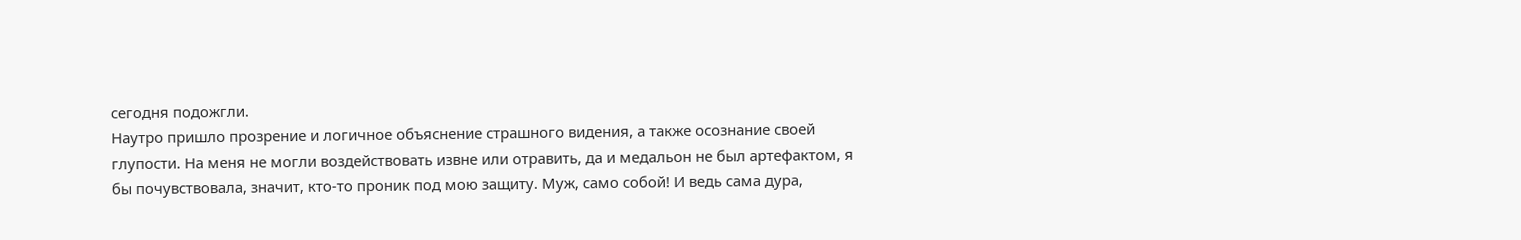сегодня подожгли.
Наутро пришло прозрение и логичное объяснение страшного видения, а также осознание своей глупости. На меня не могли воздействовать извне или отравить, да и медальон не был артефактом, я бы почувствовала, значит, кто-то проник под мою защиту. Муж, само собой! И ведь сама дура,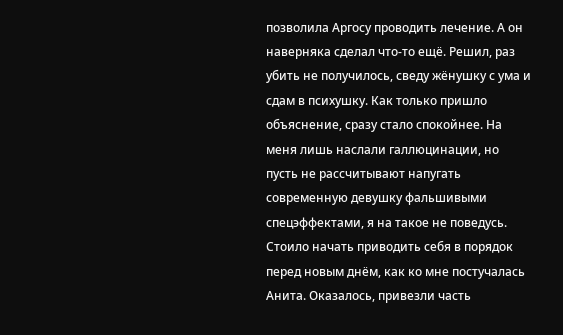позволила Аргосу проводить лечение. А он наверняка сделал что-то ещё. Решил, раз убить не получилось, сведу жёнушку с ума и сдам в психушку. Как только пришло объяснение, сразу стало спокойнее. На меня лишь наслали галлюцинации, но пусть не рассчитывают напугать современную девушку фальшивыми спецэффектами, я на такое не поведусь.
Стоило начать приводить себя в порядок перед новым днём, как ко мне постучалась Анита. Оказалось, привезли часть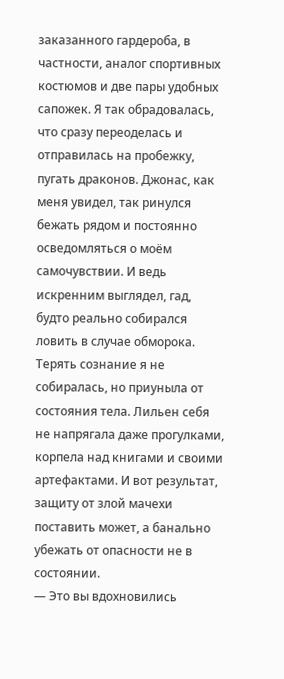заказанного гардероба, в частности, аналог спортивных костюмов и две пары удобных сапожек. Я так обрадовалась, что сразу переоделась и отправилась на пробежку, пугать драконов. Джонас, как меня увидел, так ринулся бежать рядом и постоянно осведомляться о моём самочувствии. И ведь искренним выглядел, гад, будто реально собирался ловить в случае обморока.
Терять сознание я не собиралась, но приуныла от состояния тела. Лильен себя не напрягала даже прогулками, корпела над книгами и своими артефактами. И вот результат, защиту от злой мачехи поставить может, а банально убежать от опасности не в состоянии.
— Это вы вдохновились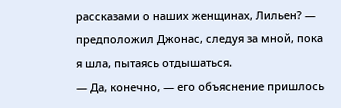рассказами о наших женщинах, Лильен? — предположил Джонас, следуя за мной, пока я шла, пытаясь отдышаться.
— Да, конечно, — его объяснение пришлось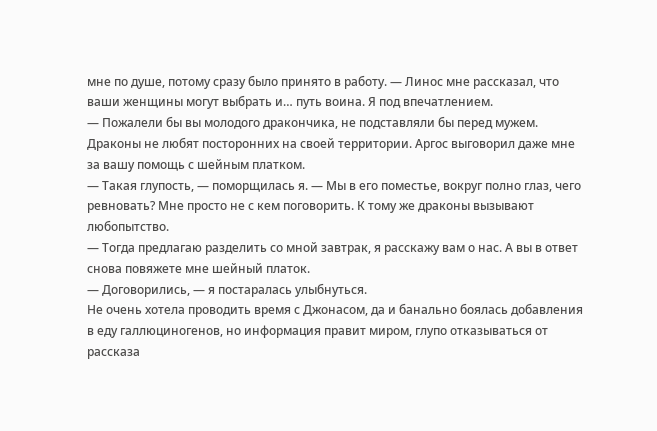мне по душе, потому сразу было принято в работу. — Линос мне рассказал, что ваши женщины могут выбрать и… путь воина. Я под впечатлением.
— Пожалели бы вы молодого дракончика, не подставляли бы перед мужем. Драконы не любят посторонних на своей территории. Аргос выговорил даже мне за вашу помощь с шейным платком.
— Такая глупость, — поморщилась я. — Мы в его поместье, вокруг полно глаз, чего ревновать? Мне просто не с кем поговорить. К тому же драконы вызывают любопытство.
— Тогда предлагаю разделить со мной завтрак, я расскажу вам о нас. А вы в ответ снова повяжете мне шейный платок.
— Договорились, — я постаралась улыбнуться.
Не очень хотела проводить время с Джонасом, да и банально боялась добавления в еду галлюциногенов, но информация правит миром, глупо отказываться от рассказа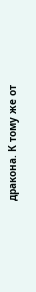дракона. К тому же от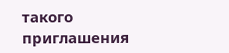такого приглашения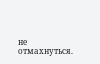не отмахнуться.